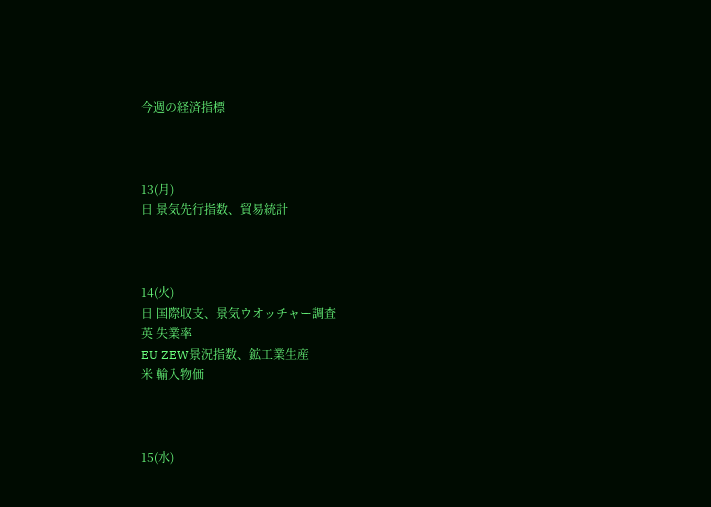今週の経済指標



13(月)
日 景気先行指数、貿易統計



14(火)
日 国際収支、景気ウオッチャー調査
英 失業率
EU ZEW景況指数、鉱工業生産
米 輸入物価



15(水)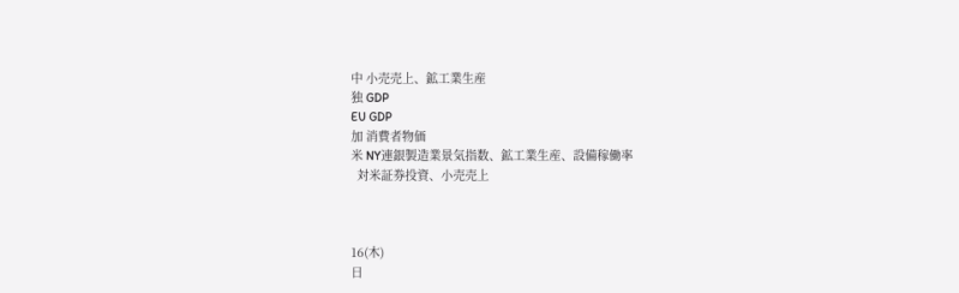中 小売売上、鉱工業生産
独 GDP
EU GDP
加 消費者物価
米 NY連銀製造業景気指数、鉱工業生産、設備稼働率
  対米証券投資、小売売上



16(木)
日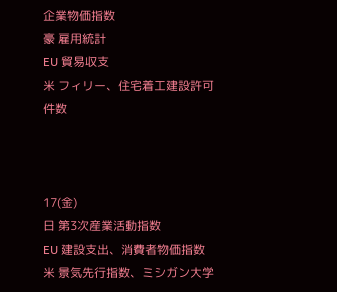企業物価指数
豪 雇用統計
EU 貿易収支
米 フィリー、住宅着工建設許可件数



17(金)
日 第3次産業活動指数
EU 建設支出、消費者物価指数
米 景気先行指数、ミシガン大学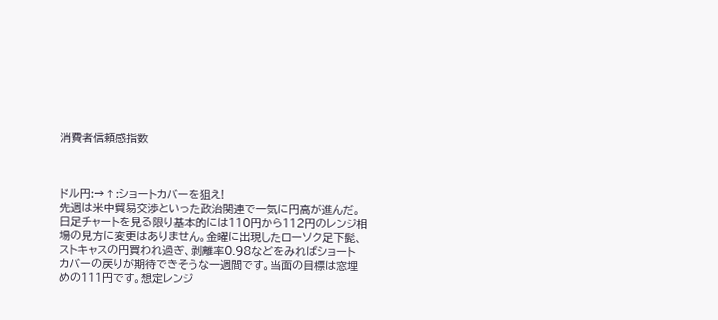消費者信頼感指数



ドル円:→↑:ショートカバーを狙え!
先週は米中貿易交渉といった政治関連で一気に円高が進んだ。
日足チャートを見る限り基本的には110円から112円のレンジ相
場の見方に変更はありません。金曜に出現したローソク足下髭、
ストキャスの円買われ過ぎ、剥離率0.98などをみればショート
カバーの戻りが期待できそうな一週間です。当面の目標は窓埋
めの111円です。想定レンジ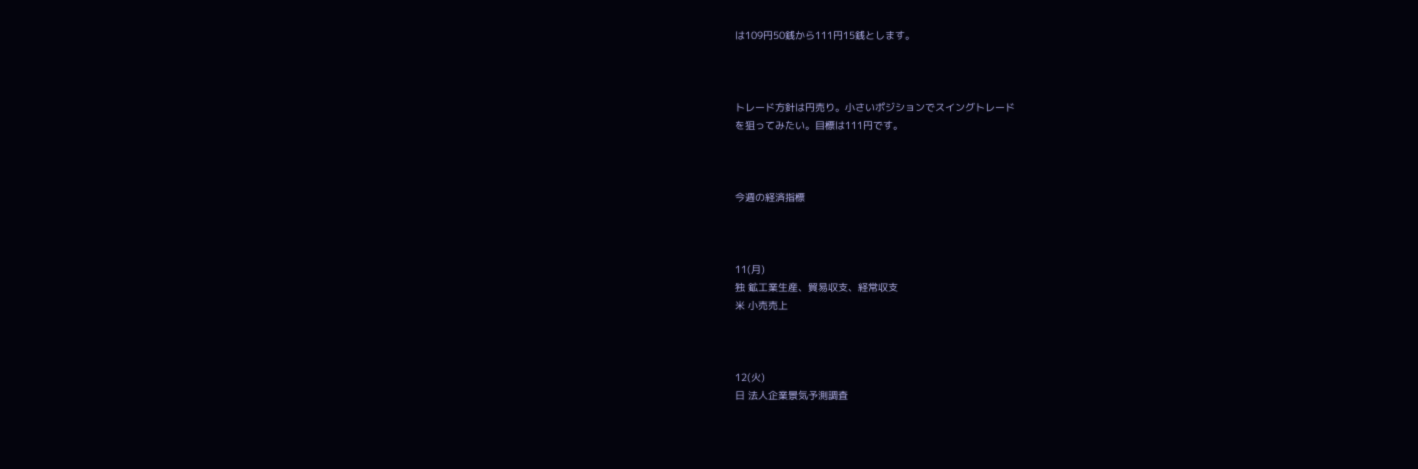は109円50銭から111円15銭とします。



トレード方針は円売り。小さいポジションでスイングトレード
を狙ってみたい。目標は111円です。



今週の経済指標



11(月)
独 鉱工業生産、貿易収支、経常収支
米 小売売上



12(火)
日 法人企業景気予測調査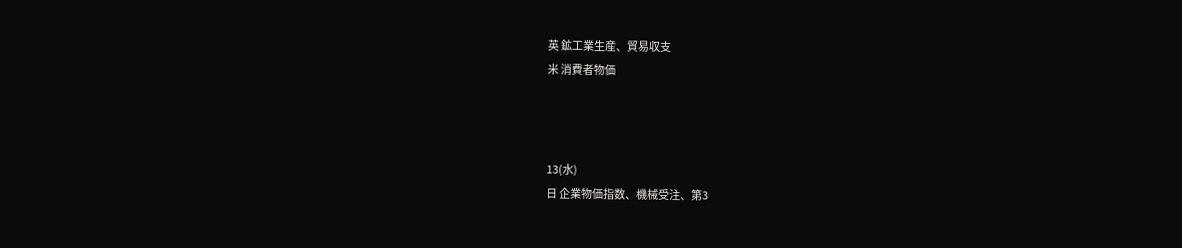英 鉱工業生産、貿易収支
米 消費者物価



13(水)
日 企業物価指数、機械受注、第3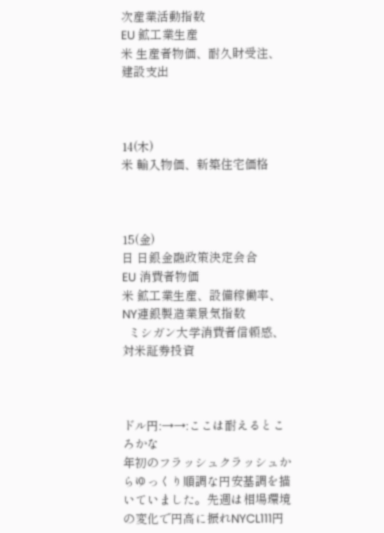次産業活動指数
EU 鉱工業生産
米 生産者物価、耐久財受注、建設支出



14(木)
米 輸入物価、新築住宅価格



15(金)
日 日銀金融政策決定会合
EU 消費者物価
米 鉱工業生産、設備稼働率、NY連銀製造業景気指数
  ミシガン大学消費者信頼感、対米証券投資



ドル円:→→:ここは耐えるところかな
年初のフラッシュクラッシュからゆっくり順調な円安基調を描
いていました。先週は相場環境の変化で円高に振れNYCL111円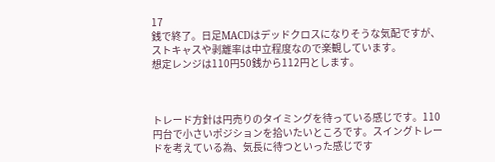17
銭で終了。日足MACDはデッドクロスになりそうな気配ですが、
ストキャスや剥離率は中立程度なので楽観しています。
想定レンジは110円50銭から112円とします。



トレード方針は円売りのタイミングを待っている感じです。110
円台で小さいポジションを拾いたいところです。スイングトレー
ドを考えている為、気長に待つといった感じです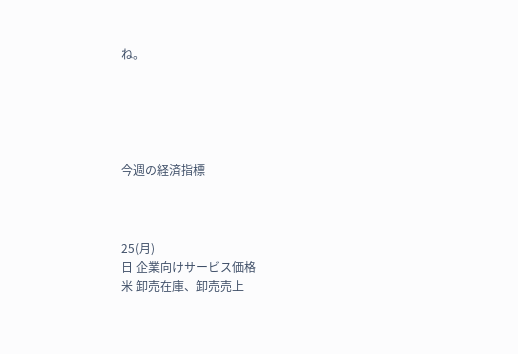ね。





今週の経済指標



25(月)
日 企業向けサービス価格
米 卸売在庫、卸売売上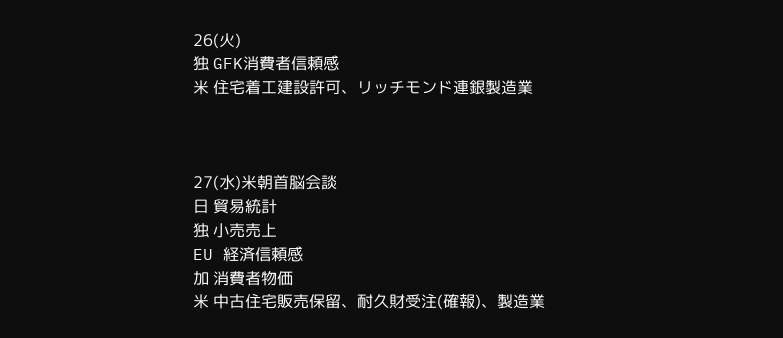26(火)
独 GFK消費者信頼感
米 住宅着工建設許可、リッチモンド連銀製造業



27(水)米朝首脳会談
日 貿易統計
独 小売売上
EU 経済信頼感
加 消費者物価
米 中古住宅販売保留、耐久財受注(確報)、製造業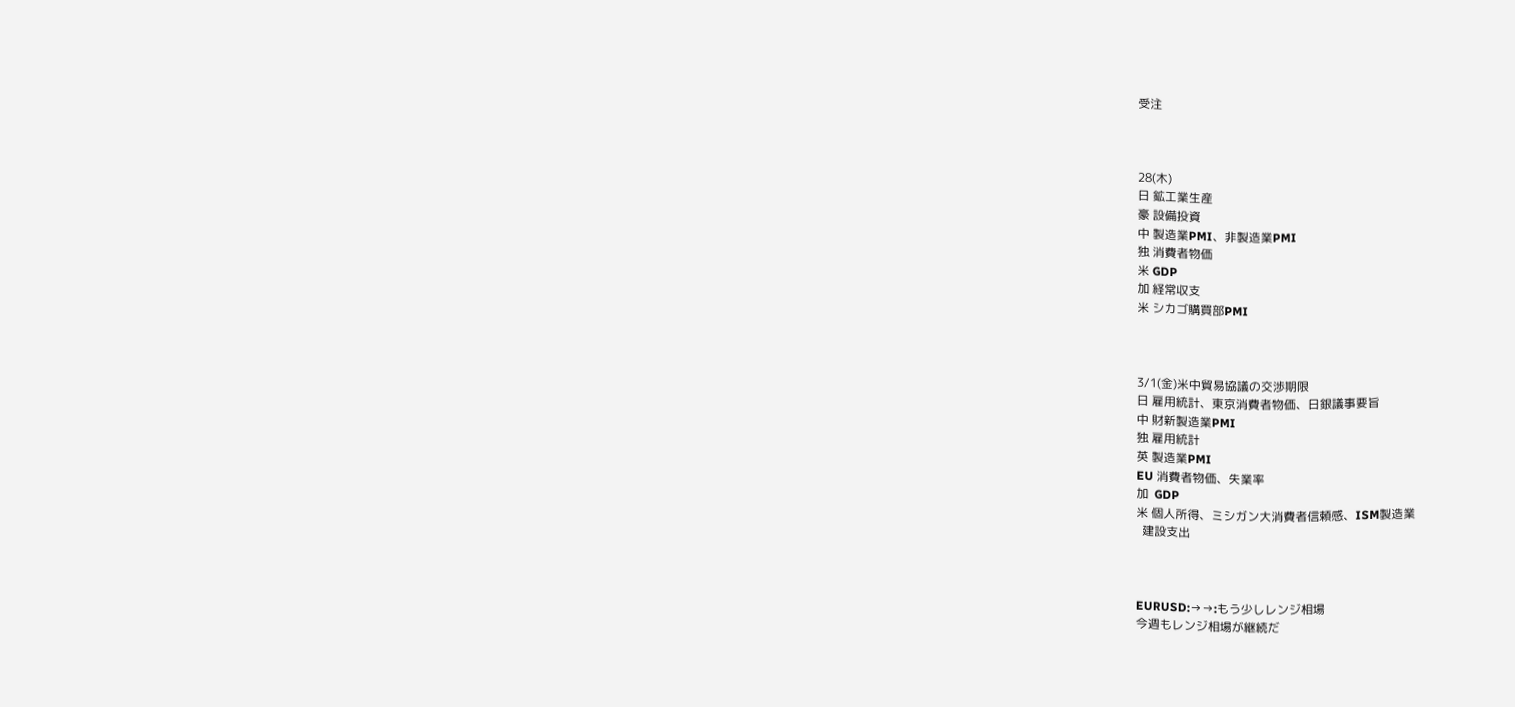受注



28(木)
日 鉱工業生産
豪 設備投資
中 製造業PMI、非製造業PMI
独 消費者物価
米 GDP
加 経常収支
米 シカゴ購買部PMI



3/1(金)米中貿易協議の交渉期限
日 雇用統計、東京消費者物価、日銀議事要旨
中 財新製造業PMI
独 雇用統計
英 製造業PMI
EU 消費者物価、失業率
加  GDP
米 個人所得、ミシガン大消費者信頼感、ISM製造業
  建設支出



EURUSD:→→:もう少しレンジ相場
今週もレンジ相場が継続だ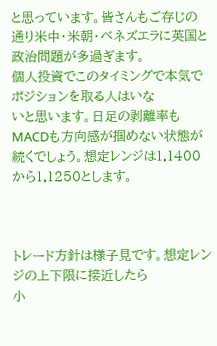と思っています。皆さんもご存じの
通り米中・米朝・ベネズエラに英国と政治問題が多過ぎます。
個人投資でこのタイミングで本気でポジションを取る人はいな
いと思います。日足の剥離率もMACDも方向感が掴めない状態が
続くでしょう。想定レンジは1.1400から1.1250とします。



トレード方針は様子見です。想定レンジの上下限に接近したら
小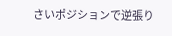さいポジションで逆張り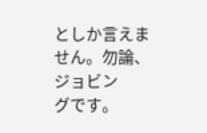としか言えません。勿論、ジョビン
グです。